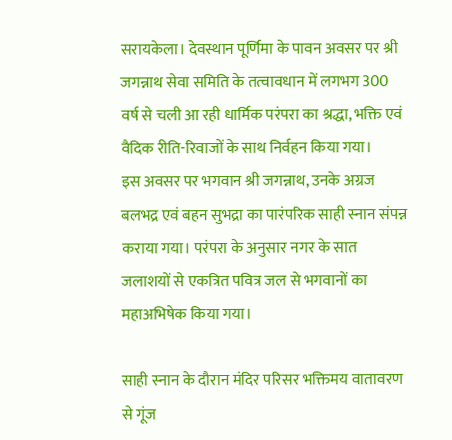सरायकेला। देवस्थान पूर्णिमा के पावन अवसर पर श्री जगन्नाथ सेवा समिति के तत्वावधान में लगभग 300 वर्ष से चली आ रही धार्मिक परंपरा का श्रद्धा, भक्ति एवं वैदिक रीति-रिवाजों के साथ निर्वहन किया गया।
इस अवसर पर भगवान श्री जगन्नाथ, उनके अग्रज बलभद्र एवं बहन सुभद्रा का पारंपरिक साही स्नान संपन्न कराया गया। परंपरा के अनुसार नगर के सात जलाशयों से एकत्रित पवित्र जल से भगवानों का महाअभिषेक किया गया।

साही स्नान के दौरान मंदिर परिसर भक्तिमय वातावरण से गूंज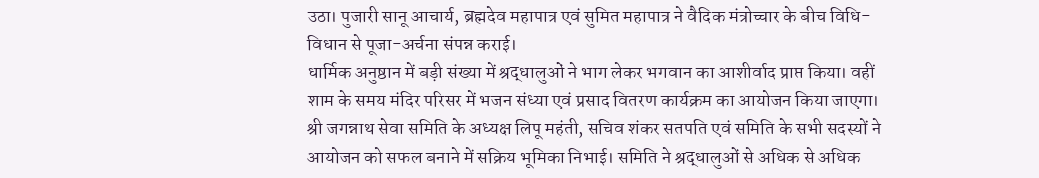उठा। पुजारी सानू आचार्य, ब्रह्मदेव महापात्र एवं सुमित महापात्र ने वैदिक मंत्रोच्चार के बीच विधि-विधान से पूजा-अर्चना संपन्न कराई।
धार्मिक अनुष्ठान में बड़ी संख्या में श्रद्धालुओं ने भाग लेकर भगवान का आशीर्वाद प्राप्त किया। वहीं शाम के समय मंदिर परिसर में भजन संध्या एवं प्रसाद वितरण कार्यक्रम का आयोजन किया जाएगा।
श्री जगन्नाथ सेवा समिति के अध्यक्ष लिपू महंती, सचिव शंकर सतपति एवं समिति के सभी सदस्यों ने आयोजन को सफल बनाने में सक्रिय भूमिका निभाई। समिति ने श्रद्धालुओं से अधिक से अधिक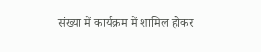संख्या में कार्यक्रम में शामिल होकर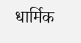धार्मिक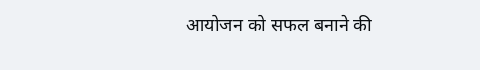आयोजन को सफल बनाने की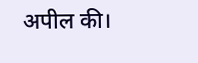अपील की।